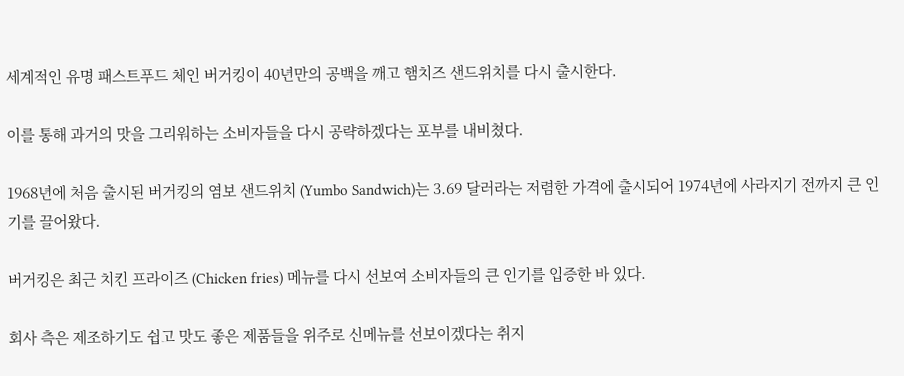세계적인 유명 패스트푸드 체인 버거킹이 40년만의 공백을 깨고 햄치즈 샌드위치를 다시 출시한다.

이를 통해 과거의 맛을 그리워하는 소비자들을 다시 공략하겠다는 포부를 내비쳤다.

1968년에 처음 출시된 버거킹의 염보 샌드위치 (Yumbo Sandwich)는 3.69 달러라는 저렴한 가격에 출시되어 1974년에 사라지기 전까지 큰 인기를 끌어왔다.

버거킹은 최근 치킨 프라이즈 (Chicken fries) 메뉴를 다시 선보여 소비자들의 큰 인기를 입증한 바 있다.

회사 측은 제조하기도 쉽고 맛도 좋은 제품들을 위주로 신메뉴를 선보이겠다는 취지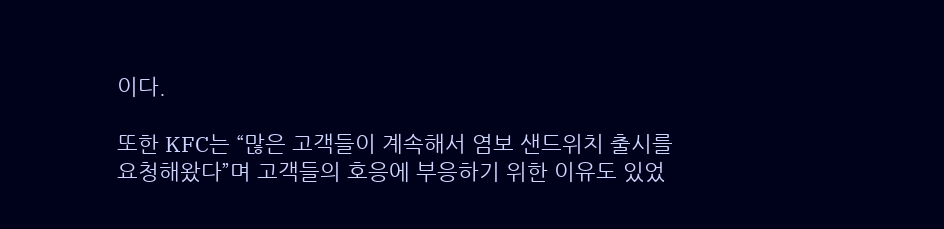이다.

또한 KFC는 “많은 고객들이 계속해서 염보 샌드위치 출시를 요청해왔다”며 고객들의 호응에 부응하기 위한 이유도 있었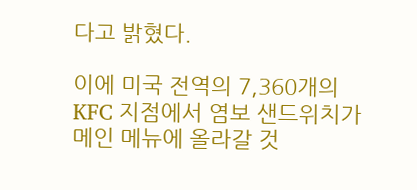다고 밝혔다.

이에 미국 전역의 7,360개의 KFC 지점에서 염보 샌드위치가 메인 메뉴에 올라갈 것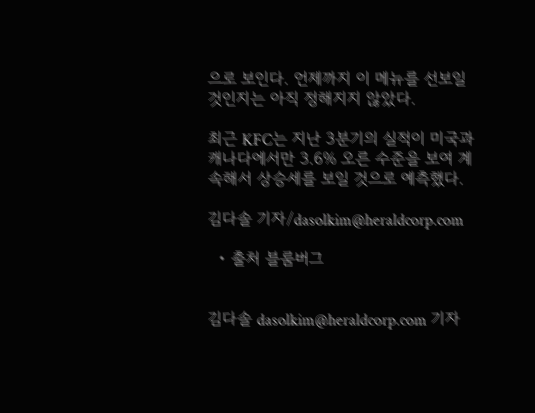으로 보인다. 언제까지 이 메뉴를 선보일 것인지는 아직 정해지지 않았다.

최근 KFC는 지난 3분기의 실적이 미국과 캐나다에서만 3.6% 오른 수준을 보여 계속해서 상승세를 보일 것으로 예측했다.

김다솔 기자/dasolkim@heraldcorp.com

  • 출처 블룸버그


김다솔 dasolkim@heraldcorp.com 기자